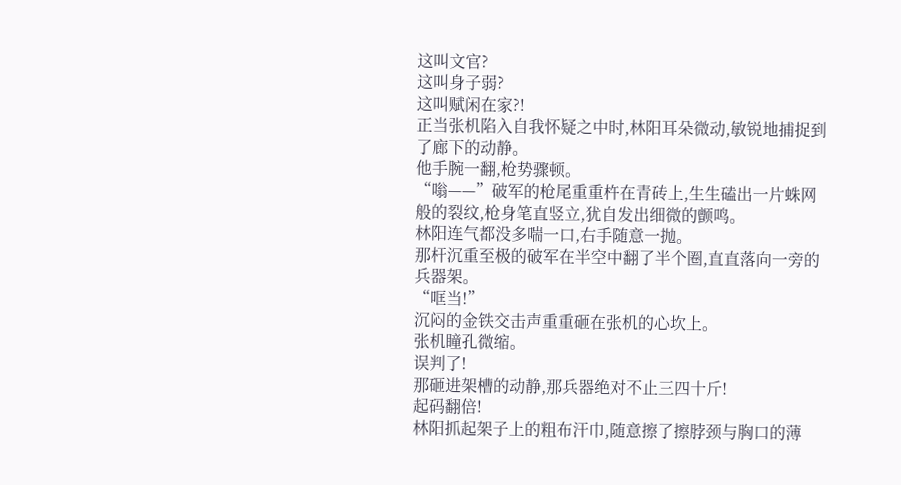这叫文官?
这叫身子弱?
这叫赋闲在家?!
正当张机陷入自我怀疑之中时,林阳耳朵微动,敏锐地捕捉到了廊下的动静。
他手腕一翻,枪势骤顿。
“嗡——”破军的枪尾重重杵在青砖上,生生磕出一片蛛网般的裂纹,枪身笔直竖立,犹自发出细微的颤鸣。
林阳连气都没多喘一口,右手随意一抛。
那杆沉重至极的破军在半空中翻了半个圈,直直落向一旁的兵器架。
“哐当!”
沉闷的金铁交击声重重砸在张机的心坎上。
张机瞳孔微缩。
误判了!
那砸进架槽的动静,那兵器绝对不止三四十斤!
起码翻倍!
林阳抓起架子上的粗布汗巾,随意擦了擦脖颈与胸口的薄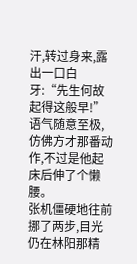汗,转过身来,露出一口白牙:“先生何故起得这般早!”
语气随意至极,仿佛方才那番动作,不过是他起床后伸了个懒腰。
张机僵硬地往前挪了两步,目光仍在林阳那精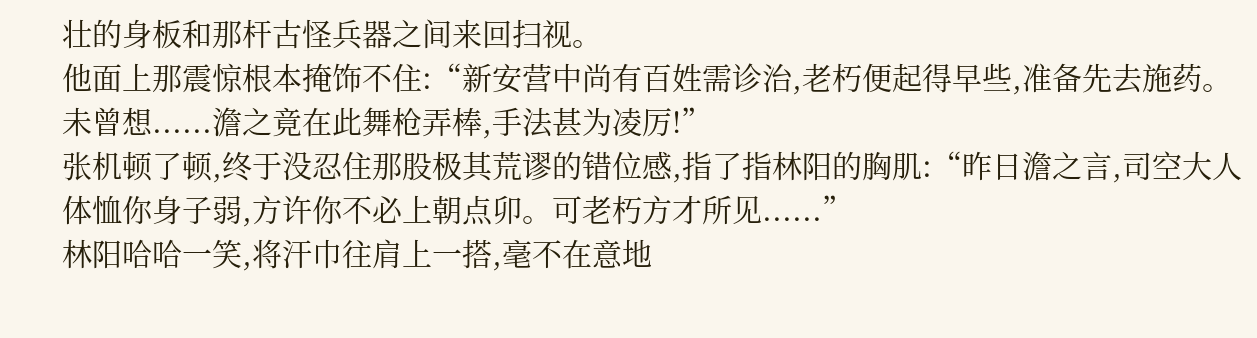壮的身板和那杆古怪兵器之间来回扫视。
他面上那震惊根本掩饰不住:“新安营中尚有百姓需诊治,老朽便起得早些,准备先去施药。未曾想......澹之竟在此舞枪弄棒,手法甚为凌厉!”
张机顿了顿,终于没忍住那股极其荒谬的错位感,指了指林阳的胸肌:“昨日澹之言,司空大人体恤你身子弱,方许你不必上朝点卯。可老朽方才所见......”
林阳哈哈一笑,将汗巾往肩上一搭,毫不在意地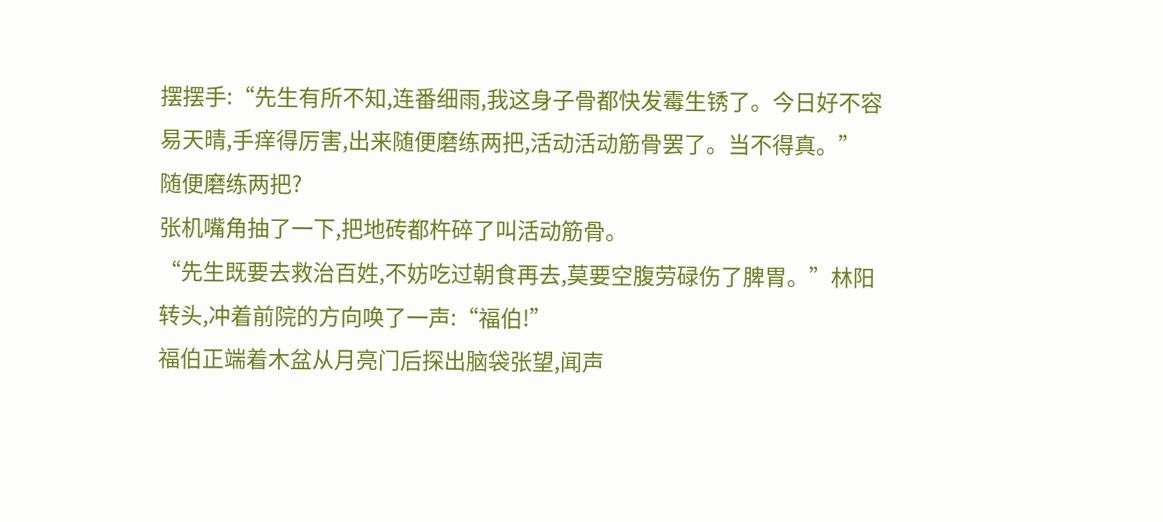摆摆手:“先生有所不知,连番细雨,我这身子骨都快发霉生锈了。今日好不容易天晴,手痒得厉害,出来随便磨练两把,活动活动筋骨罢了。当不得真。”
随便磨练两把?
张机嘴角抽了一下,把地砖都杵碎了叫活动筋骨。
“先生既要去救治百姓,不妨吃过朝食再去,莫要空腹劳碌伤了脾胃。”林阳转头,冲着前院的方向唤了一声:“福伯!”
福伯正端着木盆从月亮门后探出脑袋张望,闻声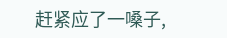赶紧应了一嗓子,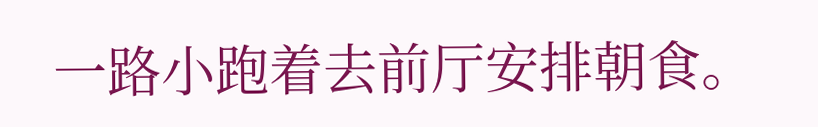一路小跑着去前厅安排朝食。